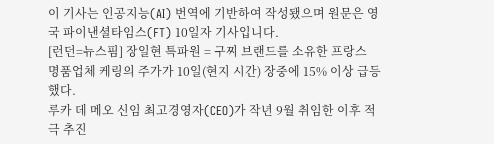이 기사는 인공지능(AI) 번역에 기반하여 작성됐으며 원문은 영국 파이낸셜타임스(FT) 10일자 기사입니다.
[런던=뉴스핌] 장일현 특파원 = 구찌 브랜드를 소유한 프랑스 명품업체 케링의 주가가 10일(현지 시간) 장중에 15% 이상 급등했다.
루카 데 메오 신임 최고경영자(CEO)가 작년 9월 취임한 이후 적극 추진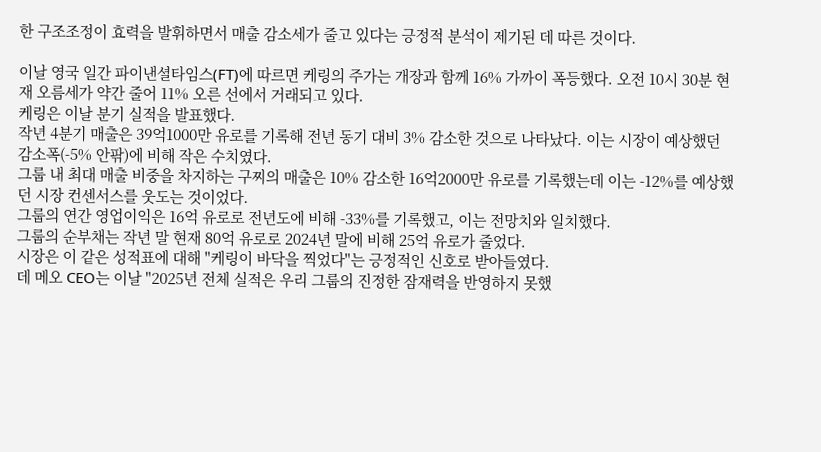한 구조조정이 효력을 발휘하면서 매출 감소세가 줄고 있다는 긍정적 분석이 제기된 데 따른 것이다.

이날 영국 일간 파이낸셜타임스(FT)에 따르면 케링의 주가는 개장과 함께 16% 가까이 폭등했다. 오전 10시 30분 현재 오름세가 약간 줄어 11% 오른 선에서 거래되고 있다.
케링은 이날 분기 실적을 발표했다.
작년 4분기 매출은 39억1000만 유로를 기록해 전년 동기 대비 3% 감소한 것으로 나타났다. 이는 시장이 예상했던 감소폭(-5% 안팎)에 비해 작은 수치였다.
그룹 내 최대 매출 비중을 차지하는 구찌의 매출은 10% 감소한 16억2000만 유로를 기록했는데 이는 -12%를 예상했던 시장 컨센서스를 웃도는 것이었다.
그룹의 연간 영업이익은 16억 유로로 전년도에 비해 -33%를 기록했고, 이는 전망치와 일치했다.
그룹의 순부채는 작년 말 현재 80억 유로로 2024년 말에 비해 25억 유로가 줄었다.
시장은 이 같은 성적표에 대해 "케링이 바닥을 찍었다"는 긍정적인 신호로 받아들였다.
데 메오 CEO는 이날 "2025년 전체 실적은 우리 그룹의 진정한 잠재력을 반영하지 못했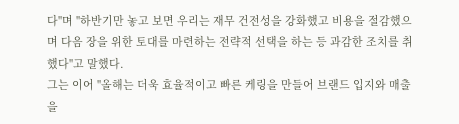다"며 "하반기만 놓고 보면 우리는 재무 건전성을 강화했고 비용을 절감했으며 다음 장을 위한 토대를 마련하는 전략적 선택을 하는 등 과감한 조치를 취했다"고 말했다.
그는 이어 "올해는 더욱 효율적이고 빠른 케링을 만들어 브랜드 입지와 매출을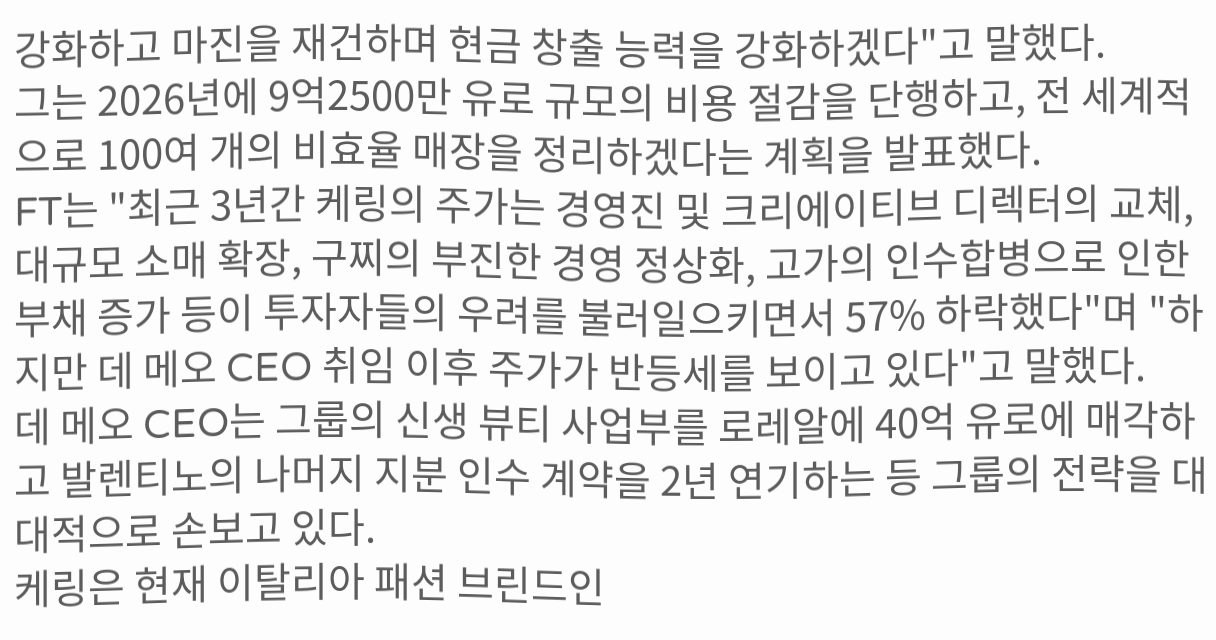강화하고 마진을 재건하며 현금 창출 능력을 강화하겠다"고 말했다.
그는 2026년에 9억2500만 유로 규모의 비용 절감을 단행하고, 전 세계적으로 100여 개의 비효율 매장을 정리하겠다는 계획을 발표했다.
FT는 "최근 3년간 케링의 주가는 경영진 및 크리에이티브 디렉터의 교체, 대규모 소매 확장, 구찌의 부진한 경영 정상화, 고가의 인수합병으로 인한 부채 증가 등이 투자자들의 우려를 불러일으키면서 57% 하락했다"며 "하지만 데 메오 CEO 취임 이후 주가가 반등세를 보이고 있다"고 말했다.
데 메오 CEO는 그룹의 신생 뷰티 사업부를 로레알에 40억 유로에 매각하고 발렌티노의 나머지 지분 인수 계약을 2년 연기하는 등 그룹의 전략을 대대적으로 손보고 있다.
케링은 현재 이탈리아 패션 브린드인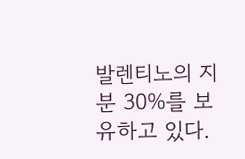발렌티노의 지분 30%를 보유하고 있다.